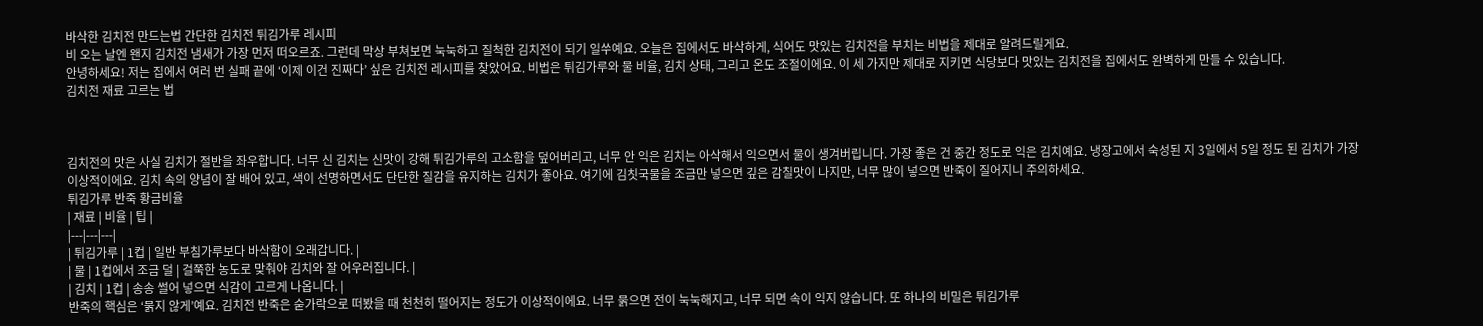바삭한 김치전 만드는법 간단한 김치전 튀김가루 레시피
비 오는 날엔 왠지 김치전 냄새가 가장 먼저 떠오르죠. 그런데 막상 부쳐보면 눅눅하고 질척한 김치전이 되기 일쑤예요. 오늘은 집에서도 바삭하게, 식어도 맛있는 김치전을 부치는 비법을 제대로 알려드릴게요.
안녕하세요! 저는 집에서 여러 번 실패 끝에 ‘이제 이건 진짜다’ 싶은 김치전 레시피를 찾았어요. 비법은 튀김가루와 물 비율, 김치 상태, 그리고 온도 조절이에요. 이 세 가지만 제대로 지키면 식당보다 맛있는 김치전을 집에서도 완벽하게 만들 수 있습니다.
김치전 재료 고르는 법



김치전의 맛은 사실 김치가 절반을 좌우합니다. 너무 신 김치는 신맛이 강해 튀김가루의 고소함을 덮어버리고, 너무 안 익은 김치는 아삭해서 익으면서 물이 생겨버립니다. 가장 좋은 건 중간 정도로 익은 김치예요. 냉장고에서 숙성된 지 3일에서 5일 정도 된 김치가 가장 이상적이에요. 김치 속의 양념이 잘 배어 있고, 색이 선명하면서도 단단한 질감을 유지하는 김치가 좋아요. 여기에 김칫국물을 조금만 넣으면 깊은 감칠맛이 나지만, 너무 많이 넣으면 반죽이 질어지니 주의하세요.
튀김가루 반죽 황금비율
| 재료 | 비율 | 팁 |
|---|---|---|
| 튀김가루 | 1컵 | 일반 부침가루보다 바삭함이 오래갑니다. |
| 물 | 1컵에서 조금 덜 | 걸쭉한 농도로 맞춰야 김치와 잘 어우러집니다. |
| 김치 | 1컵 | 송송 썰어 넣으면 식감이 고르게 나옵니다. |
반죽의 핵심은 ‘묽지 않게’예요. 김치전 반죽은 숟가락으로 떠봤을 때 천천히 떨어지는 정도가 이상적이에요. 너무 묽으면 전이 눅눅해지고, 너무 되면 속이 익지 않습니다. 또 하나의 비밀은 튀김가루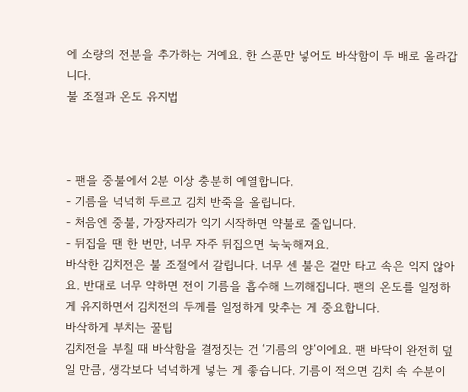에 소량의 전분을 추가하는 거예요. 한 스푼만 넣어도 바삭함이 두 배로 올라갑니다.
불 조절과 온도 유지법



- 팬을 중불에서 2분 이상 충분히 예열합니다.
- 기름을 넉넉히 두르고 김치 반죽을 올립니다.
- 처음엔 중불, 가장자리가 익기 시작하면 약불로 줄입니다.
- 뒤집을 땐 한 번만, 너무 자주 뒤집으면 눅눅해져요.
바삭한 김치전은 불 조절에서 갈립니다. 너무 센 불은 겉만 타고 속은 익지 않아요. 반대로 너무 약하면 전이 기름을 흡수해 느끼해집니다. 팬의 온도를 일정하게 유지하면서 김치전의 두께를 일정하게 맞추는 게 중요합니다.
바삭하게 부치는 꿀팁
김치전을 부칠 때 바삭함을 결정짓는 건 ‘기름의 양’이에요. 팬 바닥이 완전히 덮일 만큼, 생각보다 넉넉하게 넣는 게 좋습니다. 기름이 적으면 김치 속 수분이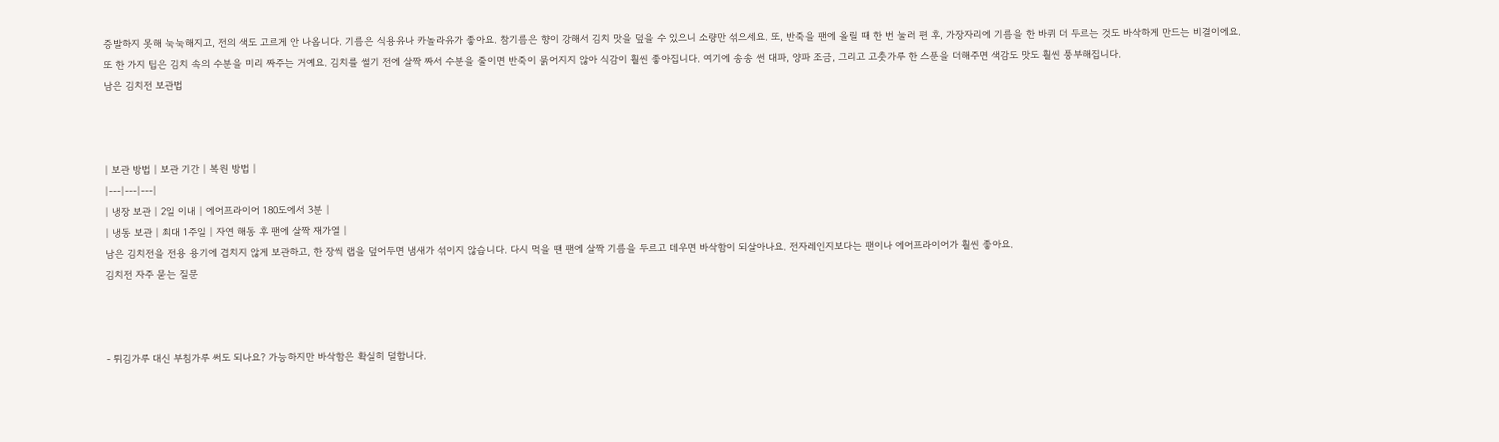증발하지 못해 눅눅해지고, 전의 색도 고르게 안 나옵니다. 기름은 식용유나 카놀라유가 좋아요. 참기름은 향이 강해서 김치 맛을 덮을 수 있으니 소량만 섞으세요. 또, 반죽을 팬에 올릴 때 한 번 눌러 편 후, 가장자리에 기름을 한 바퀴 더 두르는 것도 바삭하게 만드는 비결이에요.
또 한 가지 팁은 김치 속의 수분을 미리 짜주는 거예요. 김치를 썰기 전에 살짝 짜서 수분을 줄이면 반죽이 묽어지지 않아 식감이 훨씬 좋아집니다. 여기에 송송 썬 대파, 양파 조금, 그리고 고춧가루 한 스푼을 더해주면 색감도 맛도 훨씬 풍부해집니다.
남은 김치전 보관법



| 보관 방법 | 보관 기간 | 복원 방법 |
|---|---|---|
| 냉장 보관 | 2일 이내 | 에어프라이어 180도에서 3분 |
| 냉동 보관 | 최대 1주일 | 자연 해동 후 팬에 살짝 재가열 |
남은 김치전을 전용 용기에 겹치지 않게 보관하고, 한 장씩 랩을 덮어두면 냄새가 섞이지 않습니다. 다시 먹을 땐 팬에 살짝 기름을 두르고 데우면 바삭함이 되살아나요. 전자레인지보다는 팬이나 에어프라이어가 훨씬 좋아요.
김치전 자주 묻는 질문



- 튀김가루 대신 부침가루 써도 되나요? 가능하지만 바삭함은 확실히 덜합니다.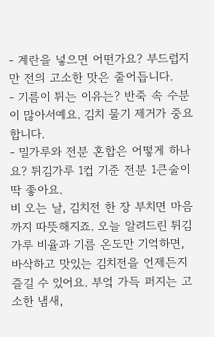- 계란을 넣으면 어떤가요? 부드럽지만 전의 고소한 맛은 줄어듭니다.
- 기름이 튀는 이유는? 반죽 속 수분이 많아서예요. 김치 물기 제거가 중요합니다.
- 밀가루와 전분 혼합은 어떻게 하나요? 튀김가루 1컵 기준 전분 1큰술이 딱 좋아요.
비 오는 날, 김치전 한 장 부치면 마음까지 따뜻해지죠. 오늘 알려드린 튀김가루 비율과 기름 온도만 기억하면, 바삭하고 맛있는 김치전을 언제든지 즐길 수 있어요. 부엌 가득 퍼지는 고소한 냄새,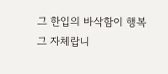그 한입의 바삭함이 행복 그 자체랍니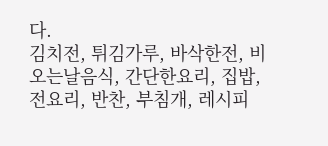다.
김치전, 튀김가루, 바삭한전, 비오는날음식, 간단한요리, 집밥, 전요리, 반찬, 부침개, 레시피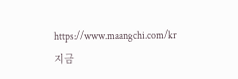https://www.maangchi.com/kr
지금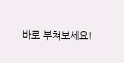바로 부쳐보세요!